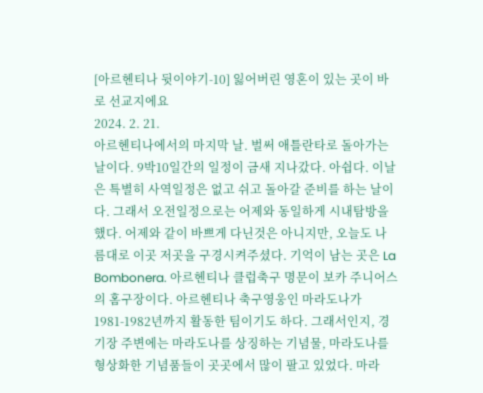[아르헨티나 뒷이야기-10] 잃어버린 영혼이 있는 곳이 바로 선교지에요
2024. 2. 21.
아르헨티나에서의 마지막 날. 벌써 애틀란타로 돌아가는 날이다. 9박10일간의 일정이 금새 지나갔다. 아쉽다. 이날은 특별히 사역일정은 없고 쉬고 돌아갈 준비를 하는 날이다. 그래서 오전일정으로는 어제와 동일하게 시내탐방을 했다. 어제와 같이 바쁘게 다닌것은 아니지만, 오늘도 나름대로 이곳 저곳을 구경시켜주셨다. 기억이 남는 곳은 La Bombonera. 아르헨티나 클럽축구 명문이 보카 주니어스의 홈구장이다. 아르헨티나 축구영웅인 마라도나가 1981-1982년까지 활동한 팀이기도 하다. 그래서인지, 경기장 주변에는 마라도나를 상징하는 기념물, 마라도나를 형상화한 기념품들이 곳곳에서 많이 팔고 있었다. 마라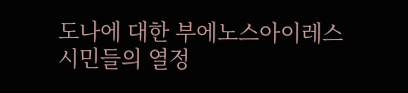도나에 대한 부에노스아이레스 시민들의 열정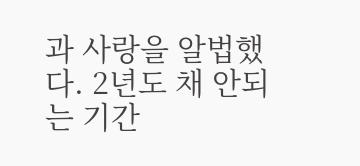과 사랑을 알법했다. 2년도 채 안되는 기간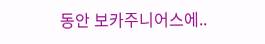동안 보카주니어스에..